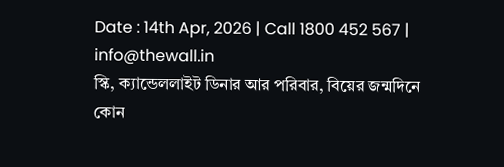Date : 14th Apr, 2026 | Call 1800 452 567 | info@thewall.in
স্কি, ক্যান্ডেললাইট ডিনার আর পরিবার, বিয়ের জন্মদিনে কোন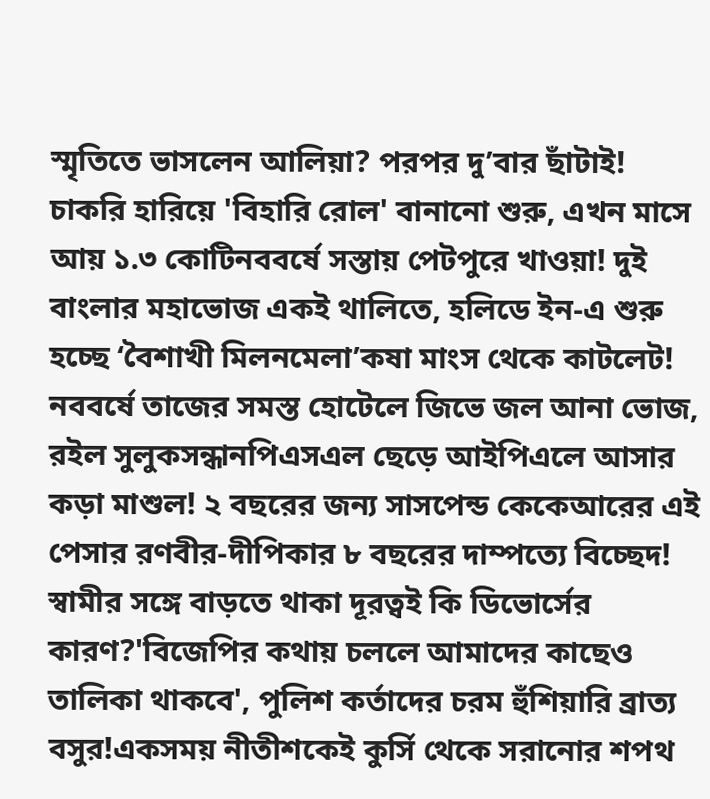স্মৃতিতে ভাসলেন আলিয়া? পরপর দু’বার ছাঁটাই! চাকরি হারিয়ে 'বিহারি রোল' বানানো শুরু, এখন মাসে আয় ১.৩ কোটিনববর্ষে সস্তায় পেটপুরে খাওয়া! দুই বাংলার মহাভোজ একই থালিতে, হলিডে ইন-এ শুরু হচ্ছে ‘বৈশাখী মিলনমেলা’কষা মাংস থেকে কাটলেট! নববর্ষে তাজের সমস্ত হোটেলে জিভে জল আনা ভোজ, রইল সুলুকসন্ধানপিএসএল ছেড়ে আইপিএলে আসার কড়া মাশুল! ২ বছরের জন্য সাসপেন্ড কেকেআরের এই পেসার রণবীর-দীপিকার ৮ বছরের দাম্পত্যে বিচ্ছেদ! স্বামীর সঙ্গে বাড়তে থাকা দূরত্বই কি ডিভোর্সের কারণ?'বিজেপির কথায় চললে আমাদের কাছেও তালিকা থাকবে', পুলিশ কর্তাদের চরম হুঁশিয়ারি ব্রাত্য বসুর!একসময় নীতীশকেই কুর্সি থেকে সরানোর শপথ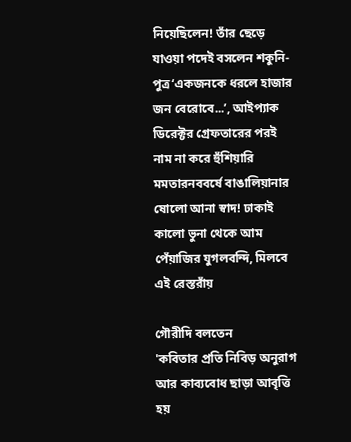নিয়েছিলেন! তাঁর ছেড়ে যাওয়া পদেই বসলেন শকুনি-পুত্র‘একজনকে ধরলে হাজার জন বেরোবে...’, আইপ্যাক ডিরেক্টর গ্রেফতারের পরই নাম না করে হুঁশিয়ারি মমতারনববর্ষে বাঙালিয়ানার ষোলো আনা স্বাদ! ঢাকাই কালো ভুনা থেকে আম পেঁয়াজির যুগলবন্দি, মিলবে এই রেস্তরাঁয়

গৌরীদি বলতেন 'কবিতার‌ ‌প্রতি‌ ‌নিবিড়‌ ‌অনুরাগ‌ আর কাব্যবোধ ছাড়া আবৃত্তি হয়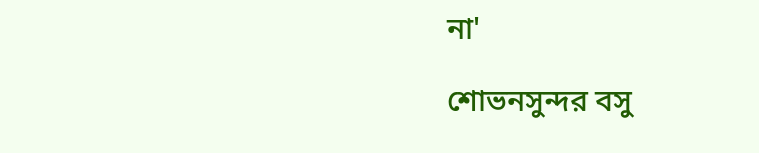না'

শোভনসুন্দর বসু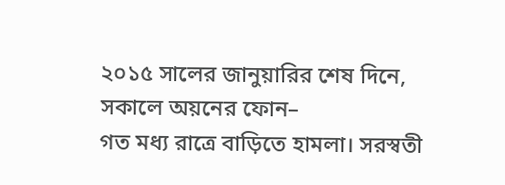২০১৫‌ ‌সালের‌ ‌জানুয়ারির‌ ‌শেষ‌ ‌দিনে, সকালে‌ ‌অয়নের‌ ‌ফোন‌– গত‌ ‌মধ্য‌ ‌রাত্রে‌ ‌বাড়িতে‌ ‌হামলা‌।‌ ‌সরস্বতী‌ ‌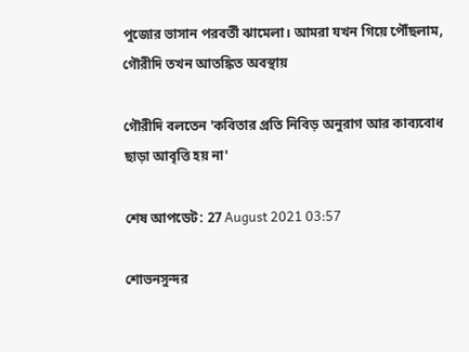পুজোর‌ ‌ভাসান‌ ‌পরবর্তী‌ ‌ঝামেলা‌। আমরা‌ যখন ‌গিয়ে‌ ‌পৌঁছলাম, গৌরীদি‌ ‌তখন‌ ‌আতঙ্কিত ‌অবস্থায়‌

গৌরীদি বলতেন 'কবিতার‌ ‌প্রতি‌ ‌নিবিড়‌ ‌অনুরাগ‌ আর কাব্যবোধ ছাড়া আবৃত্তি হয় না'

শেষ আপডেট: 27 August 2021 03:57

শোভনসুন্দর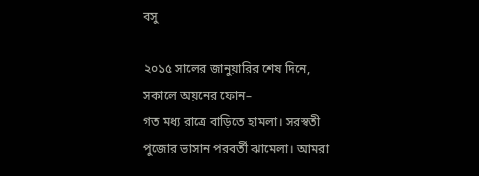বসু

২০১৫‌ ‌সালের‌ ‌জানুয়ারির‌ ‌শেষ‌ ‌দিনে, সকালে‌ ‌অয়নের‌ ‌ফোন‌– গত‌ ‌মধ্য‌ ‌রাত্রে‌ ‌বাড়িতে‌ ‌হামলা‌।‌ ‌সরস্বতী‌
পুজোর‌ ‌ভাসান‌ ‌পরবর্তী‌ ‌ঝামেলা‌। আমরা‌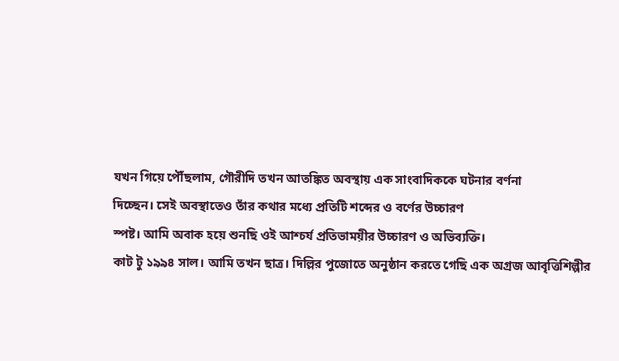যখন ‌গিয়ে‌ ‌পৌঁছলাম, গৌরীদি‌ ‌তখন‌ ‌আতঙ্কিত ‌অবস্থায়‌ ‌এক‌ ‌সাংবাদিককে‌ ‌ঘটনার‌ ‌বর্ণনা দিচ্ছেন‌।‌ ‌সেই‌ ‌অবস্থাতেও‌ ‌তাঁর‌ ‌কথার‌ ‌মধ্যে‌ ‌প্রতিটি‌ ‌শব্দের‌ ‌ও‌ ‌বর্ণের‌ ‌উচ্চারণ‌
স্পষ্ট‌। ‌আমি‌ ‌অবাক‌ ‌হয়ে‌ ‌শুনছি‌ ‌ওই‌ ‌আশ্চর্য‌ ‌প্রতিভাময়ীর‌ ‌উচ্চারণ‌ ‌ও‌ ‌অভিব্যক্তি।‌
কাট‌ ‌টু‌ ‌১৯৯৪‌ ‌সাল।‌ ‌আমি‌ ‌তখন‌ ‌ছাত্র।‌ ‌দিল্লির‌ ‌পুজোতে‌ ‌অনুষ্ঠান‌ ‌করতে‌ ‌গেছি‌ ‌এক‌ ‌অগ্রজ‌ ‌আবৃত্তিশিল্পীর‌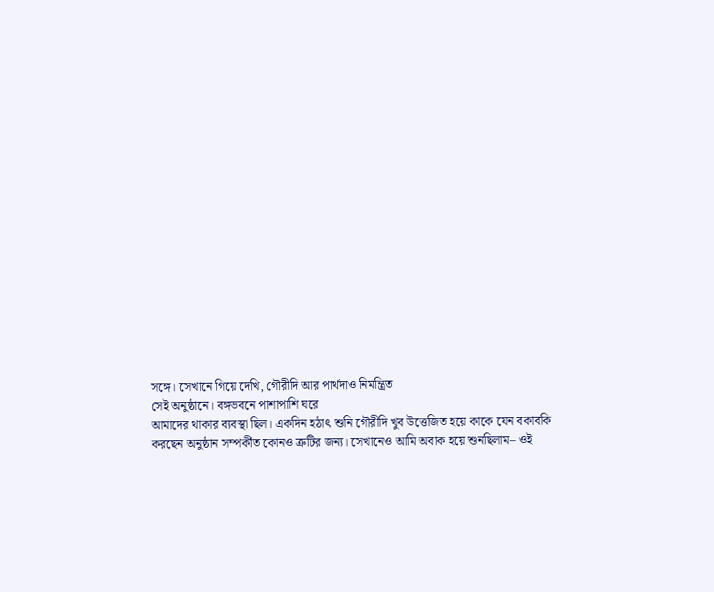সঙ্গে।‌ ‌সেখানে‌ ‌গিয়ে‌ ‌দেখি, গৌরীদি আর ‌পার্থদা‌ও নিমন্ত্রিত‌ সেই ‌অনুষ্ঠানে।‌ ‌বঙ্গভবনে‌ ‌পাশাপাশি‌ ‌ঘরে‌ আমাদের‌ ‌থাকার‌ ‌ব্যবস্থা ‌ছিল।‌ ‌একদিন‌ ‌হঠাৎ‌ ‌শুনি‌ ‌গৌরীদি‌ ‌খুব‌ ‌উত্তেজিত‌ ‌হয়ে‌ ‌কাকে‌ ‌যেন‌ ‌বকাবকি‌ করছেন‌ ‌অনুষ্ঠান‌ ‌সম্পর্কীত ‌কোনও‌ ‌ত্রুটির‌ ‌জন্য।‌ ‌সেখানেও‌ ‌আমি‌ ‌অবাক‌ ‌হয়ে‌ ‌শুনছিলাম‌– ওই‌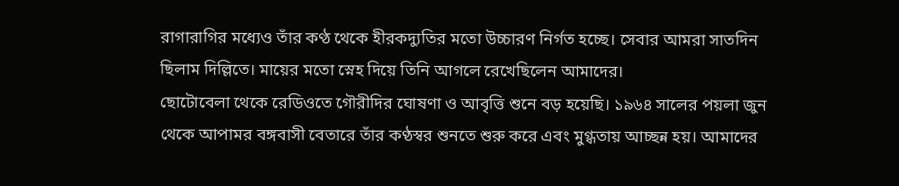রাগারাগির‌ ‌মধ্যেও‌ ‌তাঁর‌ ‌কণ্ঠ ‌থেকে‌ ‌হীরকদ্যুতির‌ ‌মতো‌ ‌উচ্চারণ‌ ‌নির্গত‌ ‌হচ্ছে।‌ ‌সেবার‌ ‌আমরা‌ ‌সাতদিন‌ ছিলাম‌ ‌দিল্লিতে।‌ ‌মায়ের‌ ‌মতো ‌স্নেহ‌ ‌দিয়ে‌ তিনি ‌আগলে‌ ‌রেখেছিলেন আমাদের।‌
ছোটোবেলা‌ ‌থেকে‌ ‌রেডিওতে‌ ‌গৌরীদির‌ ‌ঘোষণা‌ ‌ও‌ ‌আবৃত্তি‌ ‌শুনে‌ ‌বড়‌ ‌হয়েছি।‌ ‌১৯৬৪‌ ‌সালের‌ ‌পয়লা‌ ‌জুন‌ থেকে‌ ‌আপামর‌ ‌বঙ্গবাসী‌ ‌বেতারে‌ ‌তাঁর‌ ‌কণ্ঠস্বর‌ ‌শুনতে‌ ‌শুরু‌ ‌করে‌ ‌এবং‌ ‌মুগ্ধতায়‌ ‌আচ্ছন্ন‌ ‌হয়।‌ আমাদের‌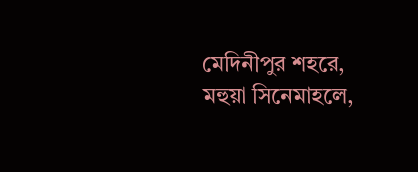মেদিনীপুর‌ ‌শহরে, মহুয়া‌ ‌সিনেমা‌হলে,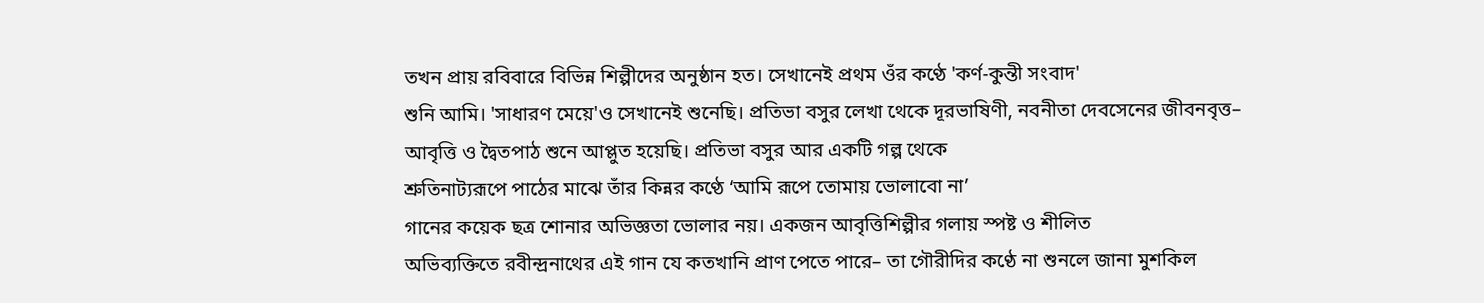তখন ‌প্রায় ‌রবিবারে‌ ‌বিভিন্ন‌ ‌শিল্পীদের‌ ‌অনুষ্ঠান‌ ‌হত।‌ ‌সেখানেই‌ ‌প্রথম‌ ‌ওঁর‌ কণ্ঠে ‌'কর্ণ-কুন্তী‌ ‌সংবাদ‌' শুনি‌ ‌আমি।‌ ‌'সাধারণ‌ ‌মেয়ে'ও‌ ‌সেখানেই‌ ‌শুনেছি।‌ ‌প্রতিভা‌ ‌বসুর‌ ‌লেখা‌ ‌থেকে‌ দূরভাষিণী, নবনীতা‌ দেবসেনের‌ ‌জীবনবৃত্ত‌– আবৃত্তি‌ ‌ও‌ ‌দ্বৈতপাঠ‌ ‌শুনে‌ ‌আপ্লুত‌ ‌হয়েছি।‌ ‌প্রতিভা‌ ‌বসুর‌ আর‌ ‌একটি‌ ‌গল্প‌ ‌থেকে‌ শ্রুতিনাট্যরূপে‌ ‌পাঠের‌ ‌মাঝে‌ ‌তাঁর‌ ‌কিন্নর‌ ‌কণ্ঠে ‌‘আমি‌ ‌রূপে‌ ‌তোমায়‌ ‌ভোলাবো‌ ‌না’ গানের‌ ‌কয়েক‌ ‌ছত্র‌ ‌শোনার‌ ‌অভিজ্ঞতা‌ ‌ভোলার‌ ‌নয়।‌ ‌একজন‌ ‌আবৃত্তিশিল্পীর‌ ‌গলায়‌ ‌স্পষ্ট‌ ‌ও‌ ‌শীলিত‌ অভিব্যক্তিতে‌ ‌রবীন্দ্রনাথের‌ ‌এই‌ ‌গান‌ ‌যে‌ ‌কতখানি‌ ‌প্রাণ‌ ‌পেতে‌ ‌পারে‌– তা‌ ‌গৌরীদির ‌কণ্ঠে ‌না‌ ‌শুনলে‌‌ জানা‌ ‌মুশকিল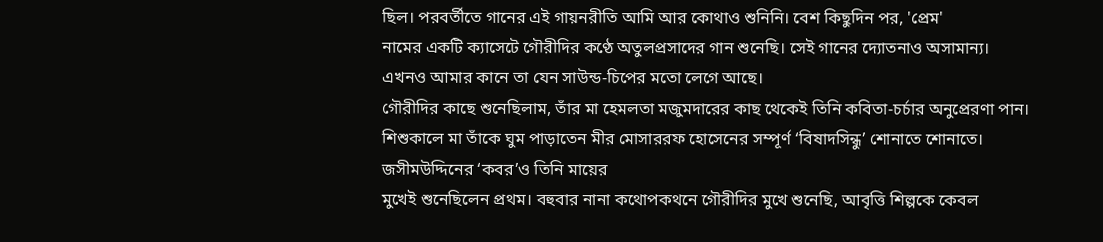ছিল।‌ ‌পরবর্তীতে‌ ‌গানের‌ ‌এই‌ ‌গায়নরীতি‌ ‌আমি‌ ‌আর‌ ‌কোথাও‌ ‌শুনিনি।‌ ‌বেশ‌ ‌কিছুদিন‌ ‌পর, 'প্রেম‌' নামের‌ ‌একটি‌ ‌ক্যাসেটে‌ ‌গৌরীদির‌ ‌কণ্ঠে‌ ‌অতুলপ্রসাদের‌ ‌গান‌ ‌শুনেছি।‌ ‌সেই‌ ‌গানের‌ ‌দ্যোতনাও‌ ‌অসামান্য।‌ এখনও ‌আমার‌ ‌কানে‌ তা যেন ‌সাউন্ড-চিপের‌ ‌মতো‌ ‌লেগে‌ ‌আছে।‌
গৌরীদির‌ ‌কাছে‌ ‌শুনেছিলাম, তাঁর‌ ‌মা‌ ‌হেমলতা‌ মজুমদারের‌ ‌কাছ‌ ‌থেকেই‌ ‌তিনি‌ ‌কবিতা-চর্চার‌ ‌অনুপ্রেরণা‌ ‌পান। শিশুকালে‌ ‌মা ‌তাঁকে‌ ‌ঘুম‌ ‌পাড়াতেন‌ ‌মীর‌ মোসাররফ‌ ‌হোসেনের‌ ‌সম্পূর্ণ‌ ‌‘বিষাদসিন্ধু’ শোনাতে‌ ‌শোনাতে। জসীমউদ্দিনের‌ ‌‘কবর’ও‌ ‌তিনি‌ ‌মায়ের‌ মুখেই‌ ‌শুনেছিলেন‌ ‌প্রথম।‌ ‌বহুবার‌ ‌নানা‌ ‌কথোপকথনে‌ ‌গৌরীদির ‌মুখে‌ ‌শুনেছি, আবৃত্তি‌ ‌শিল্পকে‌ ‌কেবল‌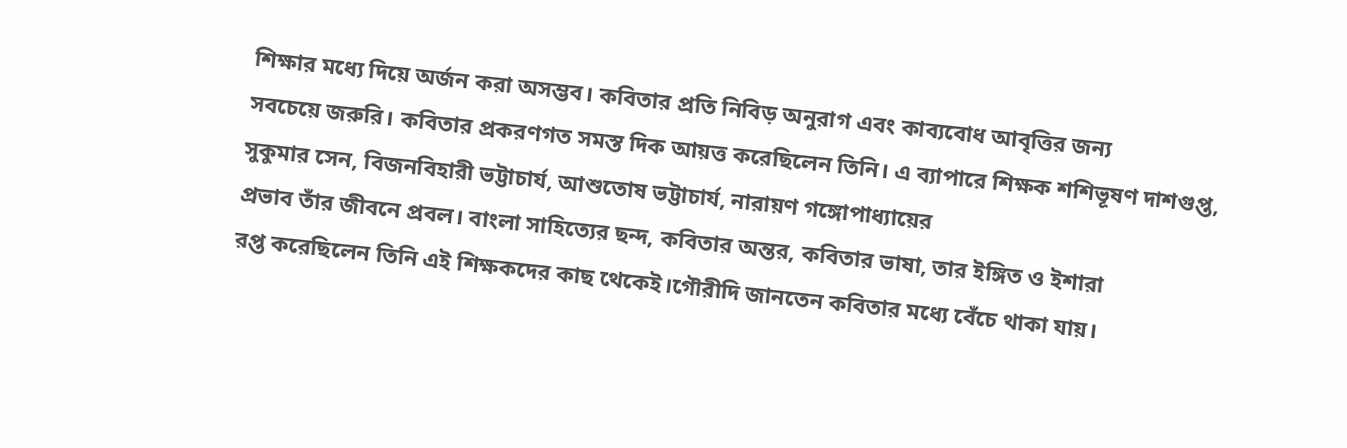শিক্ষার‌ ‌মধ্যে‌ ‌দিয়ে ‌অর্জন‌ ‌করা‌ ‌অসম্ভব।‌ ‌কবিতার‌ ‌প্রতি‌ ‌নিবিড়‌ ‌অনুরাগ‌ ‌এবং‌ ‌কাব্যবোধ‌ ‌আবৃত্তির‌ ‌জন্য‌ সবচেয়ে‌ ‌জরুরি।‌ ‌কবিতার‌ ‌প্রকরণ‌গত‌ ‌সমস্ত‌ ‌দিক‌ ‌আয়ত্ত‌ ‌করেছিলেন‌ ‌তিনি।‌ ‌এ‌ ‌ব্যাপারে‌ ‌শিক্ষক‌ শশিভূষণ‌ ‌দাশগুপ্ত, সুকুমার‌ ‌সেন, বিজনবিহারী‌ ‌ভট্টাচার্য, আশুতোষ‌ ‌ভট্টাচার্য, নারায়ণ‌ গঙ্গোপাধ্যায়ের‌ প্রভাব‌ ‌তাঁর‌ ‌জীবনে‌ ‌প্রবল‌।‌ ‌বাংলা‌ ‌সাহিত্যের‌ ‌ছন্দ, কবিতার‌ ‌অন্তর, কবিতার‌ ‌ভাষা‌, তার‌ ‌ইঙ্গিত‌ ‌ও‌ ‌ইশারা‌ রপ্ত‌ ‌করেছিলেন‌ ‌তিনি‌ ‌এই‌ ‌শিক্ষকদের‌ ‌কাছ‌ ‌থেকেই।‌গৌরীদি ‌জানতেন‌ ‌কবিতার‌ ‌মধ্যে‌ ‌বেঁচে‌ ‌থাকা‌ ‌যায়।‌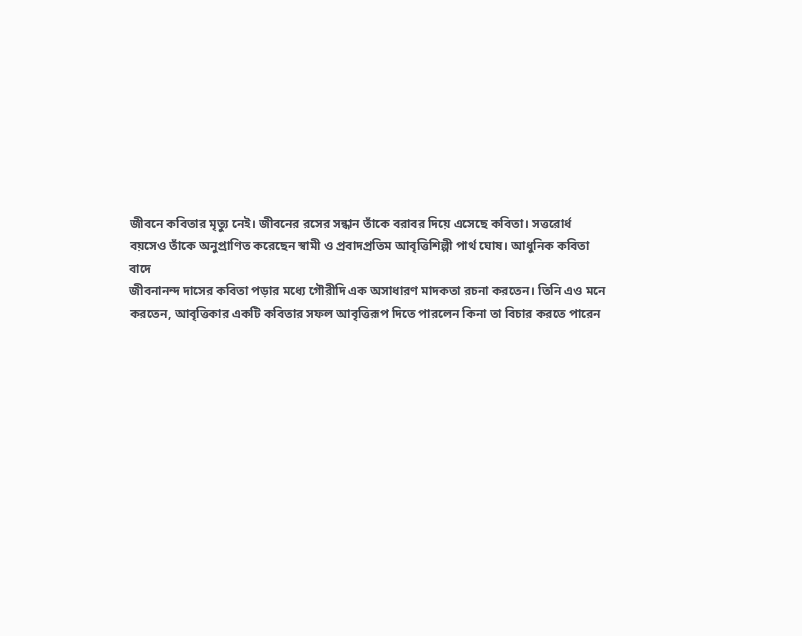জীবনে‌ ‌কবিতার‌ ‌মৃত্যু‌ ‌নেই।‌ ‌জীবনের‌ ‌রসের‌ ‌সন্ধান‌ ‌তাঁকে‌ ‌বরাবর‌ ‌দিয়ে‌ ‌এসেছে‌ ‌কবিতা।‌ ‌সত্তরোর্ধ‌ বয়সেও‌ তাঁকে‌ ‌অনুপ্রাণিত‌ ‌করেছেন‌ ‌স্বামী‌ ‌ও‌ ‌প্রবাদপ্রতিম‌ ‌আবৃত্তিশিল্পী‌ ‌পার্থ‌ ‌ঘোষ।‌ ‌আধুনিক‌ ‌কবিতা‌ বাদে‌ জীবনানন্দ‌ ‌দাসের‌ ‌কবিতা‌ ‌পড়ার‌ ‌মধ্যে‌ ‌গৌরীদি ‌এক‌ ‌অসাধারণ‌ ‌মাদকতা‌ ‌রচনা‌ ‌করতেন।‌ ‌তিনি‌ ‌এও‌ ‌মনে‌ করতেন, আবৃত্তিকার‌ ‌একটি‌ ‌কবিতার‌ ‌সফল‌ ‌আবৃত্তিরূপ‌ ‌দিতে‌ ‌পারলেন‌ ‌কিনা‌ ‌তা‌ ‌বিচার‌ ‌করতে‌ ‌পারেন‌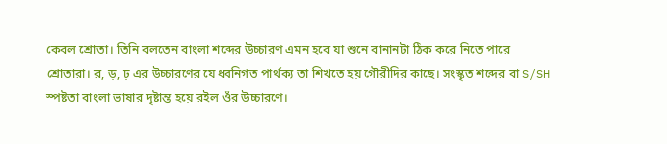কেবল‌ ‌শ্রোতা।‌ ‌তিনি‌ ‌বলতেন‌ ‌বাংলা‌ ‌শব্দের‌ ‌উচ্চারণ‌ ‌এমন‌ ‌হবে‌ ‌যা‌ ‌শুনে‌ ‌বানানটা‌ ‌ঠিক‌ ‌করে‌ ‌নিতে‌ ‌পারে‌ শ্রোতারা।‌ ‌র, ড়, ঢ়‌ ‌এর‌ ‌উচ্চারণের ‌যে‌ ‌ধ্বনি‌গত‌ ‌পার্থক্য‌ ‌তা‌ ‌শিখতে‌ ‌হয়‌ ‌গৌরীদির‌ ‌কাছে।‌ ‌সংস্কৃত‌ ‌শব্দের‌ ‌বা‌ S/SH স্পষ্টতা‌ ‌বাংলা‌ ‌ভাষার‌ ‌দৃষ্টান্ত‌ ‌হয়ে‌ ‌রইল ‌ওঁর ‌উচ্চারণে।‌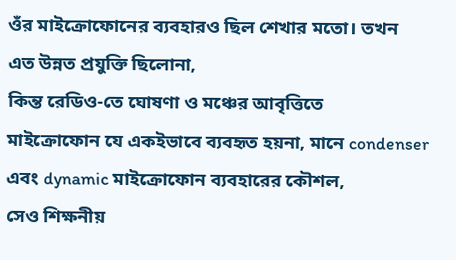ওঁর ‌মাইক্রোফোনের‌ ‌ব্যবহারও‌ ‌ছিল শেখার মতো।‌ ‌তখন‌ এত‌ ‌উন্নত‌ ‌প্রযুক্তি‌ ‌ছিলোনা‌, কিন্ত‌ ‌রেডিও‌-তে‌ ‌ঘোষণা‌ ‌ও‌ ‌মঞ্চের‌ ‌আবৃত্তি‌তে‌ মাইক্রোফোন‌ ‌যে‌ ‌একইভাবে ব্যবহৃত‌ ‌হয়না, মানে‌ ‌condenser এবং‌ ‌dynamic মাইক্রোফোন‌ ‌ব্যবহারের‌ ‌কৌশল‌, সেও ‌শিক্ষনীয়‌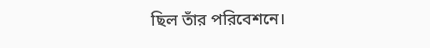ছিল ‌তাঁর‌ পরিবেশনে।‌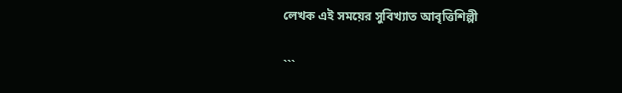ল‌েখক এই সময়ের সুবিখ্যাত আবৃত্তিশিল্পী

```